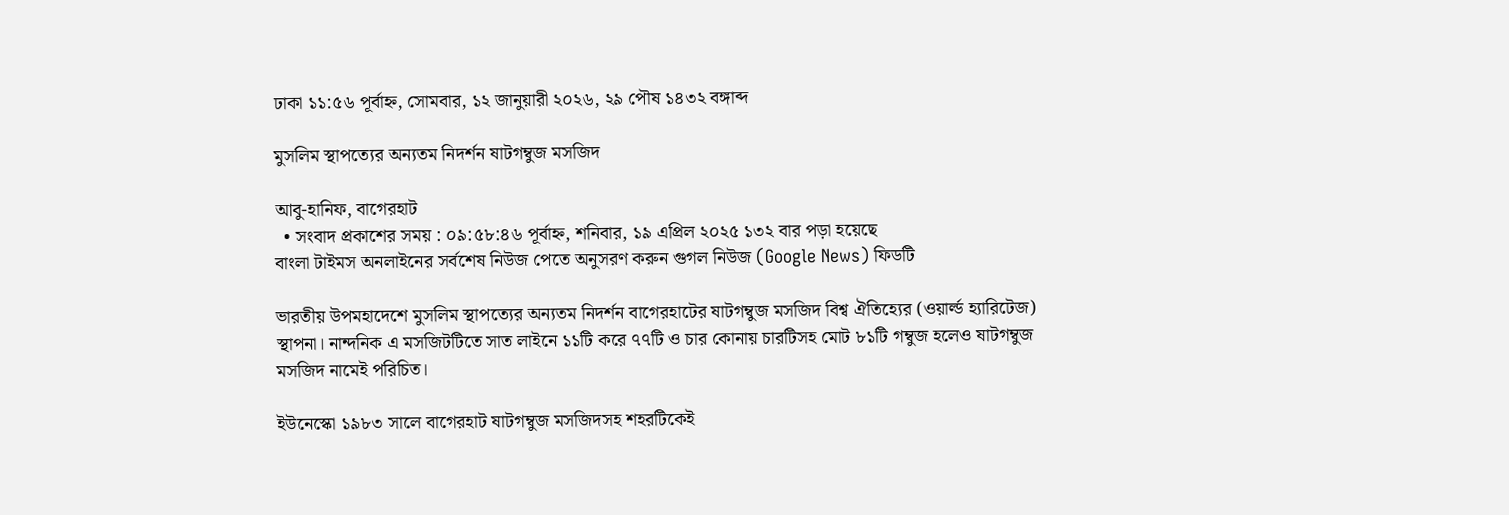ঢাকা ১১:৫৬ পূর্বাহ্ন, সোমবার, ১২ জানুয়ারী ২০২৬, ২৯ পৌষ ১৪৩২ বঙ্গাব্দ

মুসলিম স্থাপত্যের অন্যতম নিদর্শন ষাটগম্বুজ মসজিদ

আবু-হানিফ, বাগেরহাট
  • সংবাদ প্রকাশের সময় : ০৯:৫৮:৪৬ পূর্বাহ্ন, শনিবার, ১৯ এপ্রিল ২০২৫ ১৩২ বার পড়া হয়েছে
বাংলা টাইমস অনলাইনের সর্বশেষ নিউজ পেতে অনুসরণ করুন গুগল নিউজ (Google News) ফিডটি

ভারতীয় উপমহাদেশে মুসলিম স্থাপত্যের অন্যতম নিদর্শন বাগেরহাটের ষাটগম্বুজ মসজিদ বিশ্ব ঐতিহ্যের (ওয়ার্ল্ড হ্যারিটেজ) স্থাপনা। নান্দনিক এ মসজিটটিতে সাত লাইনে ১১টি করে ৭৭টি ও চার কোনায় চারটিসহ মোট ৮১টি গম্বুজ হলেও ষাটগম্বুজ মসজিদ নামেই পরিচিত।

ইউনেস্কো ১৯৮৩ সালে বাগেরহাট ষাটগম্বুজ মসজিদসহ শহরটিকেই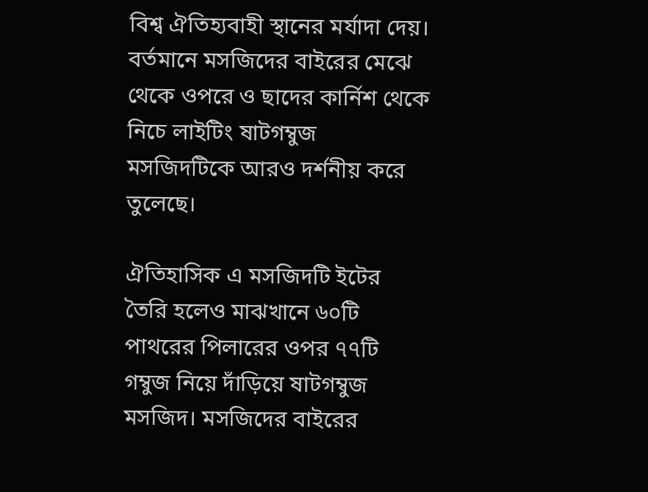বিশ্ব ঐতিহ্যবাহী স্থানের মর্যাদা দেয়। বর্তমানে মসজিদের বাইরের মেঝে থেকে ওপরে ও ছাদের কার্নিশ থেকে নিচে লাইটিং ষাটগম্বুজ মসজিদটিকে আরও দর্শনীয় করে তুলেছে।

ঐতিহাসিক এ মসজিদটি ইটের তৈরি হলেও মাঝখানে ৬০টি পাথরের পিলারের ওপর ৭৭টি গম্বুজ নিয়ে দাঁড়িয়ে ষাটগম্বুজ মসজিদ। মসজিদের বাইরের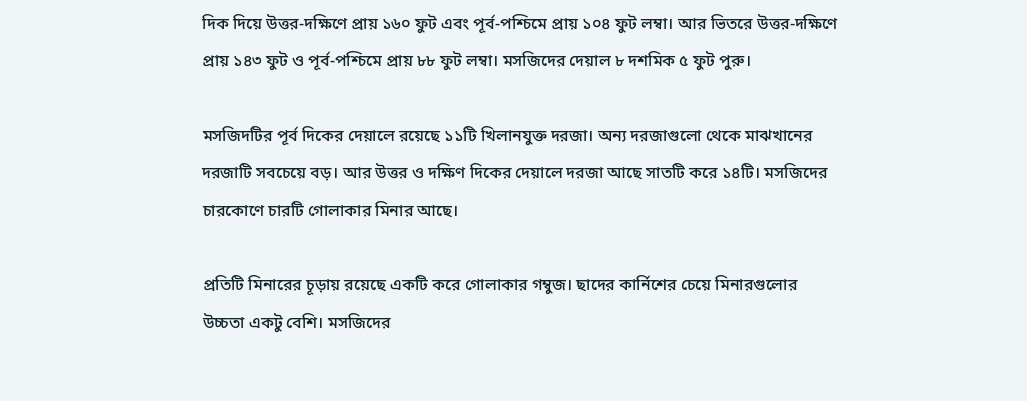দিক দিয়ে উত্তর-দক্ষিণে প্রায় ১৬০ ফুট এবং পূর্ব-পশ্চিমে প্রায় ১০৪ ফুট লম্বা। আর ভিতরে উত্তর-দক্ষিণে প্রায় ১৪৩ ফুট ও পূর্ব-পশ্চিমে প্রায় ৮৮ ফুট লম্বা। মসজিদের দেয়াল ৮ দশমিক ৫ ফুট পুরু।

মসজিদটির পূর্ব দিকের দেয়ালে রয়েছে ১১টি খিলানযুক্ত দরজা। অন্য দরজাগুলো থেকে মাঝখানের দরজাটি সবচেয়ে বড়। আর উত্তর ও দক্ষিণ দিকের দেয়ালে দরজা আছে সাতটি করে ১৪টি। মসজিদের চারকোণে চারটি গোলাকার মিনার আছে।

প্রতিটি মিনারের চূড়ায় রয়েছে একটি করে গোলাকার গম্বুজ। ছাদের কার্নিশের চেয়ে মিনারগুলোর উচ্চতা একটু বেশি। মসজিদের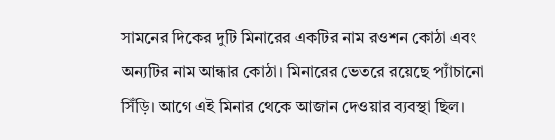সামনের দিকের দুটি মিনারের একটির নাম রওশন কোঠা এবং অন্যটির নাম আন্ধার কোঠা। মিনারের ভেতরে রয়েছে প্যাঁচানো সিঁড়ি। আগে এই মিনার থেকে আজান দেওয়ার ব্যবস্থা ছিল।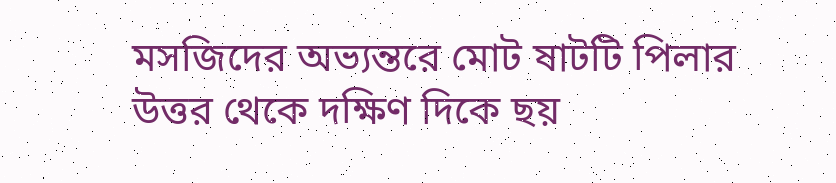মসজিদের অভ্যন্তরে মোট ষাটটি পিলার উত্তর থেকে দক্ষিণ দিকে ছয়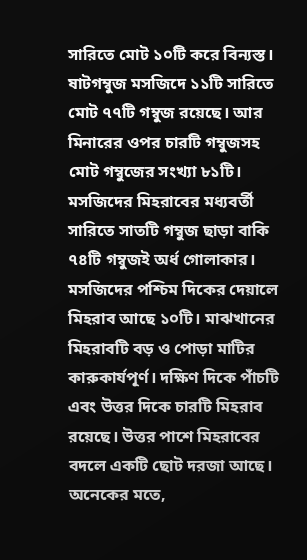সারিতে মোট ১০টি করে বিন্যস্ত। ষাটগম্বুজ মসজিদে ১১টি সারিতে মোট ৭৭টি গম্বুজ রয়েছে। আর মিনারের ওপর চারটি গম্বুজসহ মোট গম্বুজের সংখ্যা ৮১টি। মসজিদের মিহরাবের মধ্যবর্তী সারিতে সাতটি গম্বুজ ছাড়া বাকি ৭৪টি গম্বুজই অর্ধ গোলাকার। মসজিদের পশ্চিম দিকের দেয়ালে মিহরাব আছে ১০টি। মাঝখানের মিহরাবটি বড় ও পোড়া মাটির কারুকার্যপূর্ণ। দক্ষিণ দিকে পাঁচটি এবং উত্তর দিকে চারটি মিহরাব রয়েছে। উত্তর পাশে মিহরাবের বদলে একটি ছোট দরজা আছে। অনেকের মতে,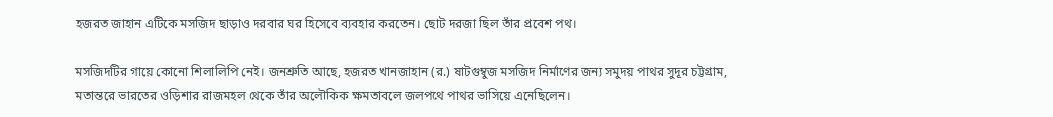হজরত জাহান এটিকে মসজিদ ছাড়াও দরবার ঘর হিসেবে ব্যবহার করতেন। ছোট দরজা ছিল তাঁর প্রবেশ পথ।

মসজিদটির গায়ে কোনো শিলালিপি নেই। জনশ্রুতি আছে, হজরত খানজাহান (র.) ষাটগুম্বুজ মসজিদ নির্মাণের জন্য সমুদয় পাথর সুদূর চট্টগ্রাম, মতান্তরে ভারতের ওড়িশার রাজমহল থেকে তাঁর অলৌকিক ক্ষমতাবলে জলপথে পাথর ভাসিয়ে এনেছিলেন।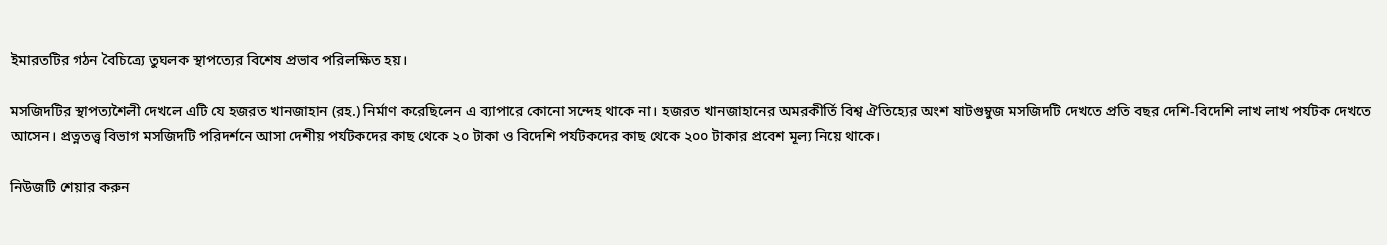ইমারতটির গঠন বৈচিত্র্যে তুঘলক স্থাপত্যের বিশেষ প্রভাব পরিলক্ষিত হয়।

মসজিদটির স্থাপত্যশৈলী দেখলে এটি যে হজরত খানজাহান (রহ.) নির্মাণ করেছিলেন এ ব্যাপারে কোনো সন্দেহ থাকে না। হজরত খানজাহানের অমরকীর্তি বিশ্ব ঐতিহ্যের অংশ ষাটগুম্বুজ মসজিদটি দেখতে প্রতি বছর দেশি-বিদেশি লাখ লাখ পর্যটক দেখতে আসেন। প্রত্নতত্ত্ব বিভাগ মসজিদটি পরিদর্শনে আসা দেশীয় পর্যটকদের কাছ থেকে ২০ টাকা ও বিদেশি পর্যটকদের কাছ থেকে ২০০ টাকার প্রবেশ মূল্য নিয়ে থাকে।

নিউজটি শেয়ার করুন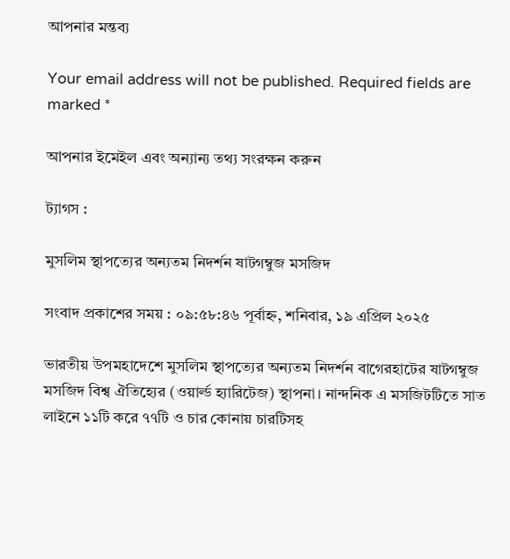আপনার মন্তব্য

Your email address will not be published. Required fields are marked *

আপনার ইমেইল এবং অন্যান্য তথ্য সংরক্ষন করুন

ট্যাগস :

মুসলিম স্থাপত্যের অন্যতম নিদর্শন ষাটগম্বুজ মসজিদ

সংবাদ প্রকাশের সময় : ০৯:৫৮:৪৬ পূর্বাহ্ন, শনিবার, ১৯ এপ্রিল ২০২৫

ভারতীয় উপমহাদেশে মুসলিম স্থাপত্যের অন্যতম নিদর্শন বাগেরহাটের ষাটগম্বুজ মসজিদ বিশ্ব ঐতিহ্যের (ওয়ার্ল্ড হ্যারিটেজ) স্থাপনা। নান্দনিক এ মসজিটটিতে সাত লাইনে ১১টি করে ৭৭টি ও চার কোনায় চারটিসহ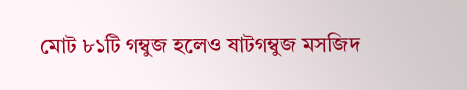মোট ৮১টি গম্বুজ হলেও ষাটগম্বুজ মসজিদ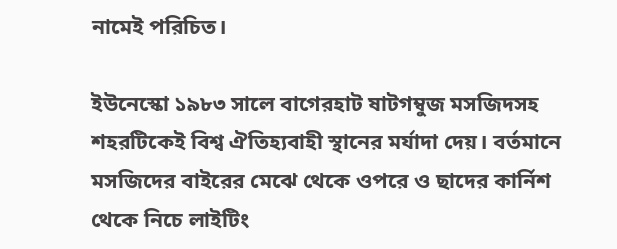নামেই পরিচিত।

ইউনেস্কো ১৯৮৩ সালে বাগেরহাট ষাটগম্বুজ মসজিদসহ শহরটিকেই বিশ্ব ঐতিহ্যবাহী স্থানের মর্যাদা দেয়। বর্তমানে মসজিদের বাইরের মেঝে থেকে ওপরে ও ছাদের কার্নিশ থেকে নিচে লাইটিং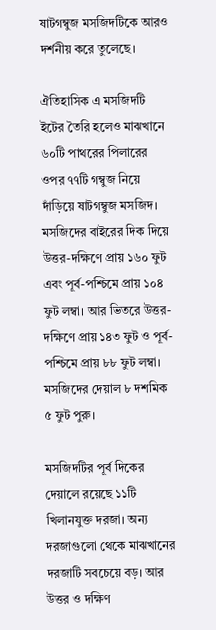ষাটগম্বুজ মসজিদটিকে আরও দর্শনীয় করে তুলেছে।

ঐতিহাসিক এ মসজিদটি ইটের তৈরি হলেও মাঝখানে ৬০টি পাথরের পিলারের ওপর ৭৭টি গম্বুজ নিয়ে দাঁড়িয়ে ষাটগম্বুজ মসজিদ। মসজিদের বাইরের দিক দিয়ে উত্তর-দক্ষিণে প্রায় ১৬০ ফুট এবং পূর্ব-পশ্চিমে প্রায় ১০৪ ফুট লম্বা। আর ভিতরে উত্তর-দক্ষিণে প্রায় ১৪৩ ফুট ও পূর্ব-পশ্চিমে প্রায় ৮৮ ফুট লম্বা। মসজিদের দেয়াল ৮ দশমিক ৫ ফুট পুরু।

মসজিদটির পূর্ব দিকের দেয়ালে রয়েছে ১১টি খিলানযুক্ত দরজা। অন্য দরজাগুলো থেকে মাঝখানের দরজাটি সবচেয়ে বড়। আর উত্তর ও দক্ষিণ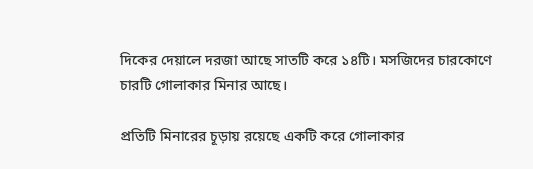দিকের দেয়ালে দরজা আছে সাতটি করে ১৪টি। মসজিদের চারকোণে চারটি গোলাকার মিনার আছে।

প্রতিটি মিনারের চূড়ায় রয়েছে একটি করে গোলাকার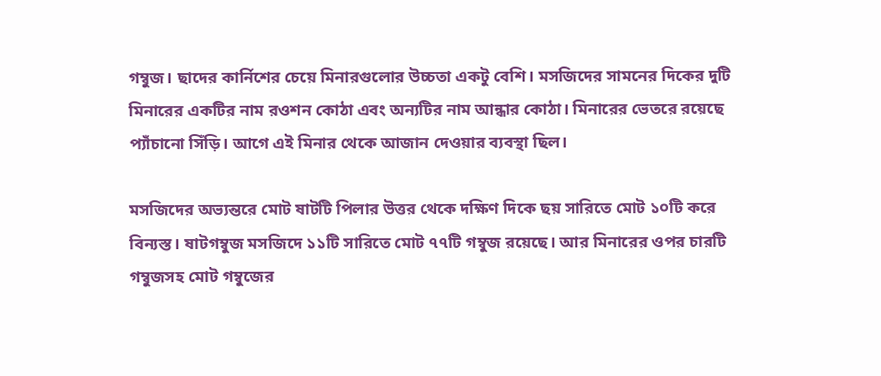গম্বুজ। ছাদের কার্নিশের চেয়ে মিনারগুলোর উচ্চতা একটু বেশি। মসজিদের সামনের দিকের দুটি মিনারের একটির নাম রওশন কোঠা এবং অন্যটির নাম আন্ধার কোঠা। মিনারের ভেতরে রয়েছে প্যাঁচানো সিঁড়ি। আগে এই মিনার থেকে আজান দেওয়ার ব্যবস্থা ছিল।

মসজিদের অভ্যন্তরে মোট ষাটটি পিলার উত্তর থেকে দক্ষিণ দিকে ছয় সারিতে মোট ১০টি করে বিন্যস্ত। ষাটগম্বুজ মসজিদে ১১টি সারিতে মোট ৭৭টি গম্বুজ রয়েছে। আর মিনারের ওপর চারটি গম্বুজসহ মোট গম্বুজের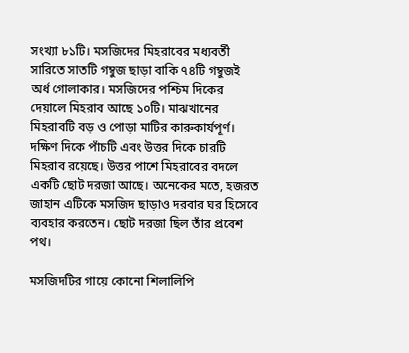সংখ্যা ৮১টি। মসজিদের মিহরাবের মধ্যবর্তী সারিতে সাতটি গম্বুজ ছাড়া বাকি ৭৪টি গম্বুজই অর্ধ গোলাকার। মসজিদের পশ্চিম দিকের দেয়ালে মিহরাব আছে ১০টি। মাঝখানের মিহরাবটি বড় ও পোড়া মাটির কারুকার্যপূর্ণ। দক্ষিণ দিকে পাঁচটি এবং উত্তর দিকে চারটি মিহরাব রয়েছে। উত্তর পাশে মিহরাবের বদলে একটি ছোট দরজা আছে। অনেকের মতে, হজরত জাহান এটিকে মসজিদ ছাড়াও দরবার ঘর হিসেবে ব্যবহার করতেন। ছোট দরজা ছিল তাঁর প্রবেশ পথ।

মসজিদটির গায়ে কোনো শিলালিপি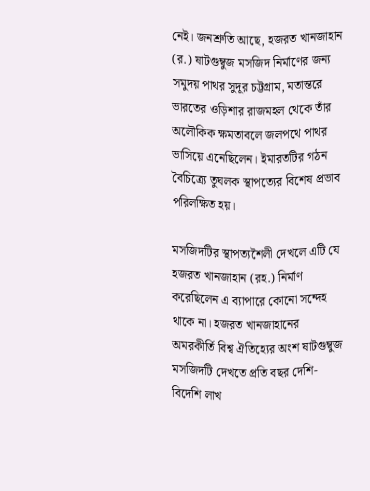নেই। জনশ্রুতি আছে, হজরত খানজাহান (র.) ষাটগুম্বুজ মসজিদ নির্মাণের জন্য সমুদয় পাথর সুদূর চট্টগ্রাম, মতান্তরে ভারতের ওড়িশার রাজমহল থেকে তাঁর অলৌকিক ক্ষমতাবলে জলপথে পাথর ভাসিয়ে এনেছিলেন। ইমারতটির গঠন বৈচিত্র্যে তুঘলক স্থাপত্যের বিশেষ প্রভাব পরিলক্ষিত হয়।

মসজিদটির স্থাপত্যশৈলী দেখলে এটি যে হজরত খানজাহান (রহ.) নির্মাণ করেছিলেন এ ব্যাপারে কোনো সন্দেহ থাকে না। হজরত খানজাহানের অমরকীর্তি বিশ্ব ঐতিহ্যের অংশ ষাটগুম্বুজ মসজিদটি দেখতে প্রতি বছর দেশি-বিদেশি লাখ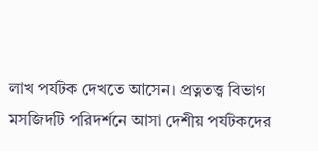লাখ পর্যটক দেখতে আসেন। প্রত্নতত্ত্ব বিভাগ মসজিদটি পরিদর্শনে আসা দেশীয় পর্যটকদের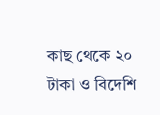কাছ থেকে ২০ টাকা ও বিদেশি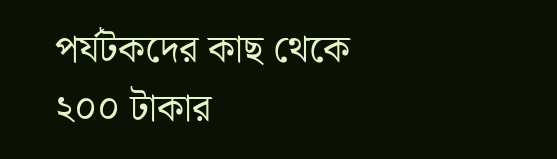পর্যটকদের কাছ থেকে ২০০ টাকার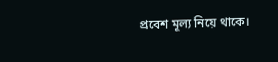প্রবেশ মূল্য নিয়ে থাকে।